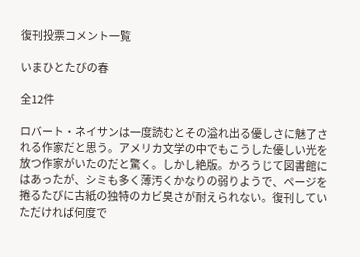復刊投票コメント一覧

いまひとたびの春

全12件

ロバート・ネイサンは一度読むとその溢れ出る優しさに魅了される作家だと思う。アメリカ文学の中でもこうした優しい光を放つ作家がいたのだと驚く。しかし絶版。かろうじて図書館にはあったが、シミも多く薄汚くかなりの弱りようで、ページを捲るたびに古紙の独特のカビ臭さが耐えられない。復刊していただければ何度で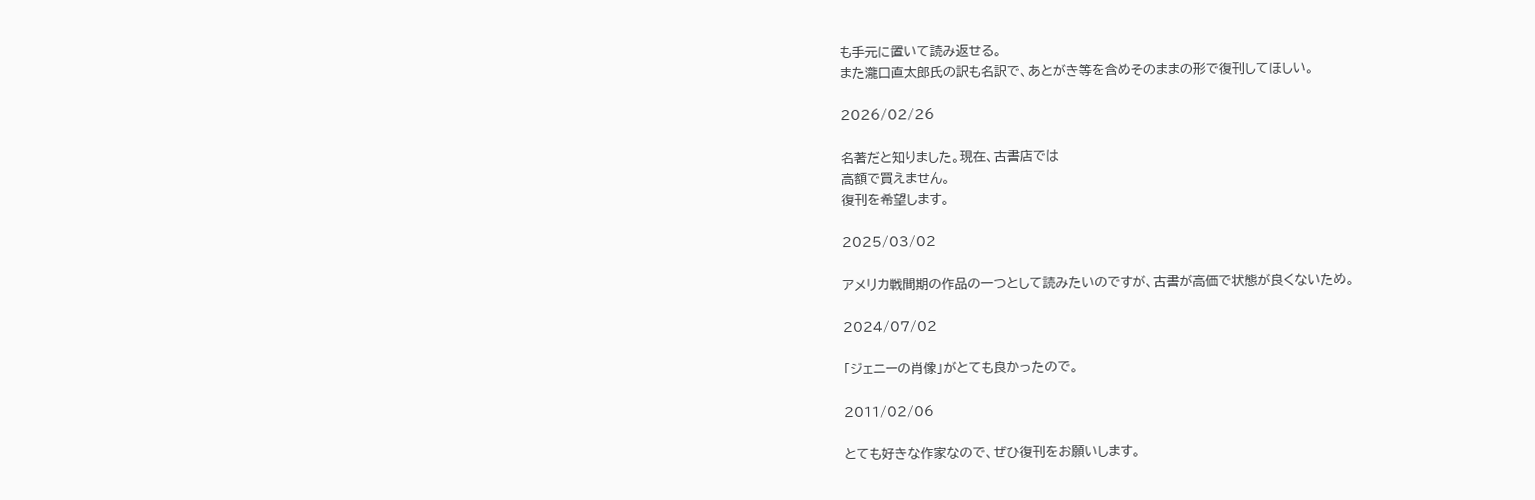も手元に置いて読み返せる。
また瀧口直太郎氏の訳も名訳で、あとがき等を含めそのままの形で復刊してほしい。

2026/02/26

名著だと知りました。現在、古書店では
高額で買えません。
復刊を希望します。

2025/03/02

アメリカ戦間期の作品の一つとして読みたいのですが、古書が高価で状態が良くないため。

2024/07/02

「ジェニーの肖像」がとても良かったので。

2011/02/06

とても好きな作家なので、ぜひ復刊をお願いします。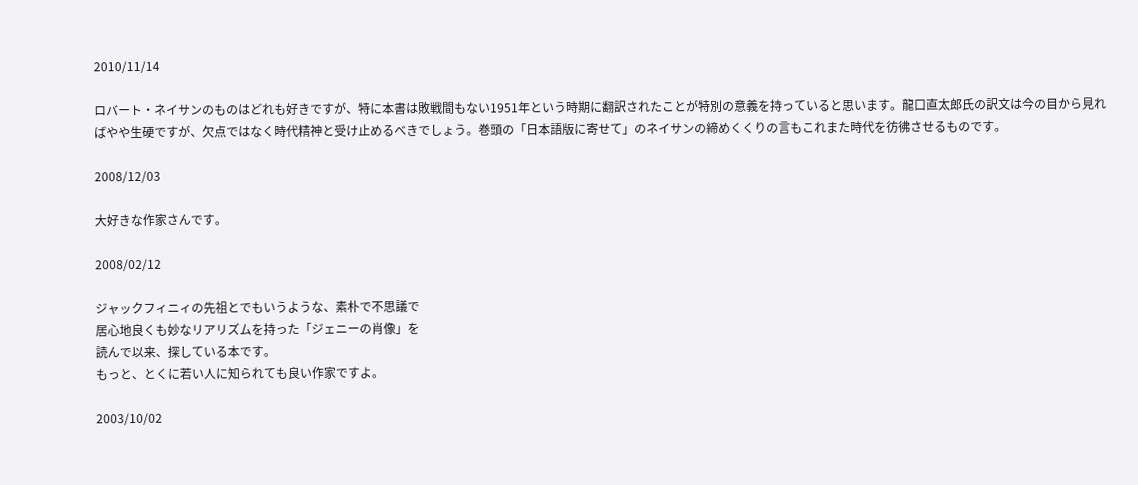2010/11/14

ロバート・ネイサンのものはどれも好きですが、特に本書は敗戦間もない1951年という時期に翻訳されたことが特別の意義を持っていると思います。龍口直太郎氏の訳文は今の目から見ればやや生硬ですが、欠点ではなく時代精神と受け止めるべきでしょう。巻頭の「日本語版に寄せて」のネイサンの締めくくりの言もこれまた時代を彷彿させるものです。

2008/12/03

大好きな作家さんです。

2008/02/12

ジャックフィニィの先祖とでもいうような、素朴で不思議で
居心地良くも妙なリアリズムを持った「ジェニーの肖像」を
読んで以来、探している本です。
もっと、とくに若い人に知られても良い作家ですよ。

2003/10/02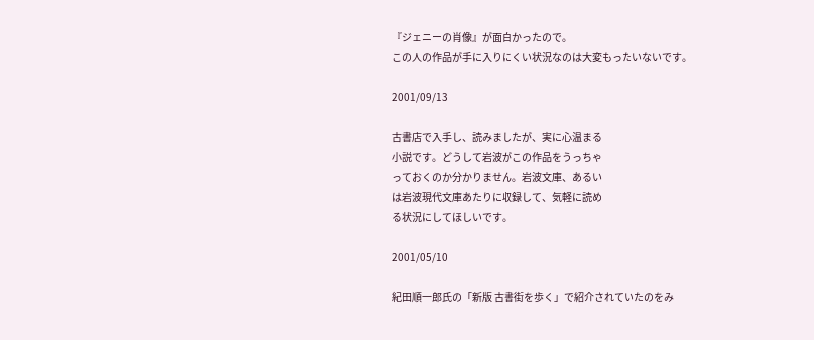『ジェニーの肖像』が面白かったので。
この人の作品が手に入りにくい状況なのは大変もったいないです。

2001/09/13

古書店で入手し、読みましたが、実に心温まる
小説です。どうして岩波がこの作品をうっちゃ
っておくのか分かりません。岩波文庫、あるい
は岩波現代文庫あたりに収録して、気軽に読め
る状況にしてほしいです。

2001/05/10

紀田順一郎氏の「新版 古書街を歩く」で紹介されていたのをみ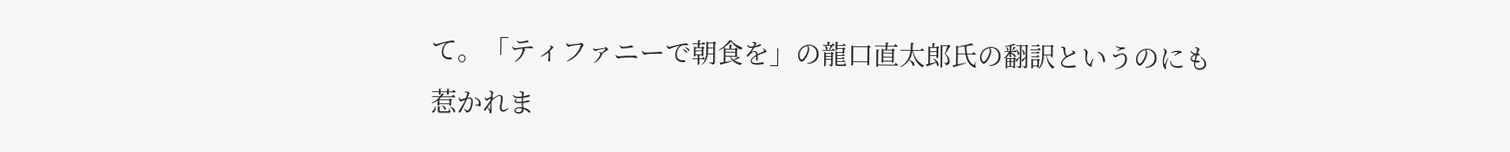て。「ティファニーで朝食を」の龍口直太郎氏の翻訳というのにも
惹かれま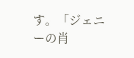す。「ジェニーの肖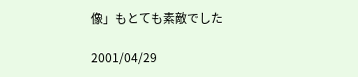像」もとても素敵でした

2001/04/29